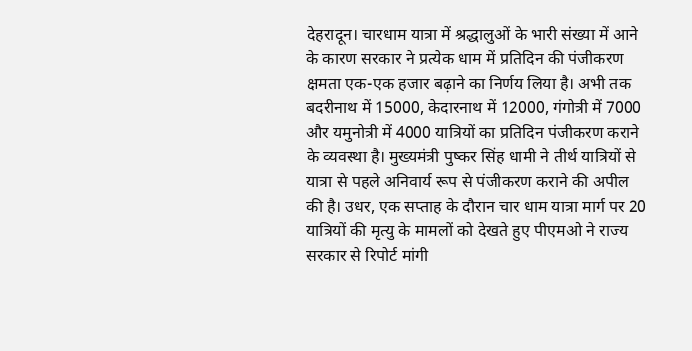देहरादून। चारधाम यात्रा में श्रद्धालुओं के भारी संख्या में आने के कारण सरकार ने प्रत्येक धाम में प्रतिदिन की पंजीकरण क्षमता एक-एक हजार बढ़ाने का निर्णय लिया है। अभी तक बदरीनाथ में 15000, केदारनाथ में 12000, गंगोत्री में 7000 और यमुनोत्री में 4000 यात्रियों का प्रतिदिन पंजीकरण कराने के व्यवस्था है। मुख्यमंत्री पुष्कर सिंह धामी ने तीर्थ यात्रियों से यात्रा से पहले अनिवार्य रूप से पंजीकरण कराने की अपील की है। उधर, एक सप्ताह के दौरान चार धाम यात्रा मार्ग पर 20 यात्रियों की मृत्यु के मामलों को देखते हुए पीएमओ ने राज्य सरकार से रिपोर्ट मांगी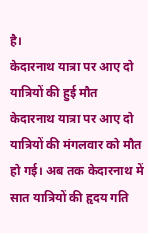है।
केदारनाथ यात्रा पर आए दो यात्रियों की हुई मौत
केदारनाथ यात्रा पर आए दो यात्रियों की मंगलवार को मौत हो गई। अब तक केदारनाथ में सात यात्रियों की हृदय गति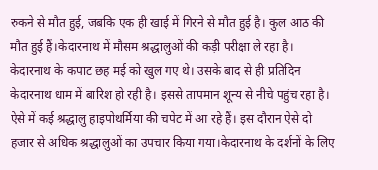रुकने से मौत हुई, जबकि एक ही खाई में गिरने से मौत हुई है। कुल आठ की मौत हुई हैं।केदारनाथ में मौसम श्रद्धालुओं की कड़ी परीक्षा ले रहा है। केदारनाथ के कपाट छह मई को खुल गए थे। उसके बाद से ही प्रतिदिन केदारनाथ धाम में बारिश हो रही है। इससे तापमान शून्य से नीचे पहुंच रहा है। ऐसे में कई श्रद्धालु हाइपोथर्मिया की चपेट में आ रहे हैं। इस दौरान ऐसे दो हजार से अधिक श्रद्धालुओं का उपचार किया गया।केदारनाथ के दर्शनों के लिए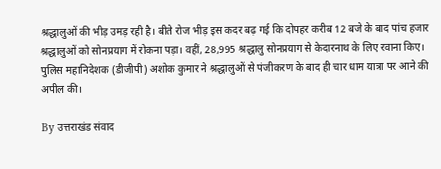श्रद्धालुओं की भीड़ उमड़ रही है। बीते रोज भीड़ इस कदर बढ़ गई कि दोपहर करीब 12 बजे के बाद पांच हजार श्रद्धालुओं को सोनप्रयाग में रोकना पड़ा। वहीं, 28,995 श्रद्धालु सोनप्रयाग से केदारनाथ के लिए रवाना किए। पुलिस महानिदेशक (डीजीपी) अशोक कुमार ने श्रद्धालुओं से पंजीकरण के बाद ही चार धाम यात्रा पर आने की अपील की।

By उत्तराखंड संवाद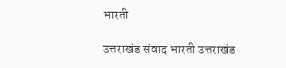भारती

उत्तराखंड संवाद भारती उत्तराखंड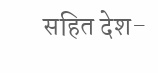सहित देश-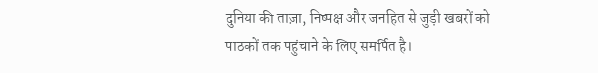दुनिया की ताज़ा, निष्पक्ष और जनहित से जुड़ी खबरों को पाठकों तक पहुंचाने के लिए समर्पित है।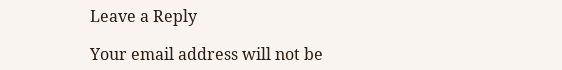Leave a Reply

Your email address will not be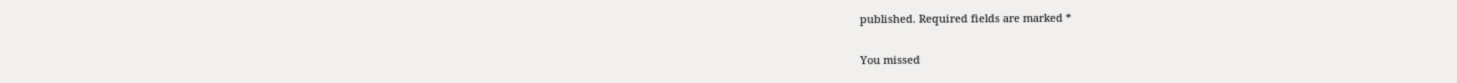published. Required fields are marked *

You missed